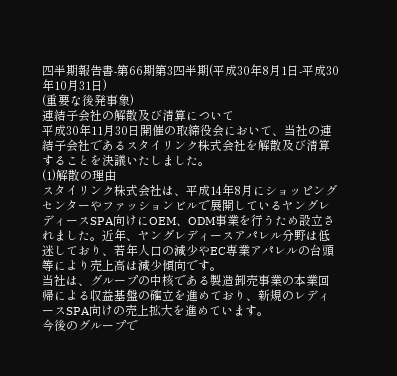四半期報告書-第66期第3四半期(平成30年8月1日-平成30年10月31日)
(重要な後発事象)
連結子会社の解散及び清算について
平成30年11月30日開催の取締役会において、当社の連結子会社であるスタイリンク株式会社を解散及び清算することを決議いたしました。
(1)解散の理由
スタイリンク株式会社は、平成14年8月にショッピングセンターやファッションビルで展開しているヤングレディースSPA向けにOEM、ODM事業を行うため設立されました。近年、ヤングレディースアパレル分野は低迷しており、若年人口の減少やEC専業アパレルの台頭等により売上高は減少傾向です。
当社は、グループの中核である製造卸売事業の本業回帰による収益基盤の確立を進めており、新規のレディースSPA向けの売上拡大を進めています。
今後のグループで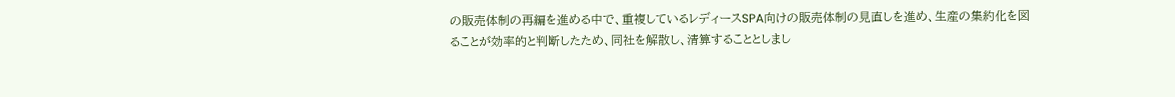の販売体制の再編を進める中で、重複しているレディースSPA向けの販売体制の見直しを進め、生産の集約化を図ることが効率的と判断したため、同社を解散し、清算することとしまし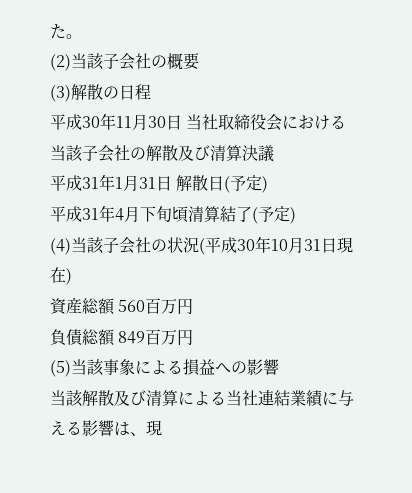た。
(2)当該子会社の概要
(3)解散の日程
平成30年11月30日 当社取締役会における当該子会社の解散及び清算決議
平成31年1月31日 解散日(予定)
平成31年4月下旬頃清算結了(予定)
(4)当該子会社の状況(平成30年10月31日現在)
資産総額 560百万円
負債総額 849百万円
(5)当該事象による損益への影響
当該解散及び清算による当社連結業績に与える影響は、現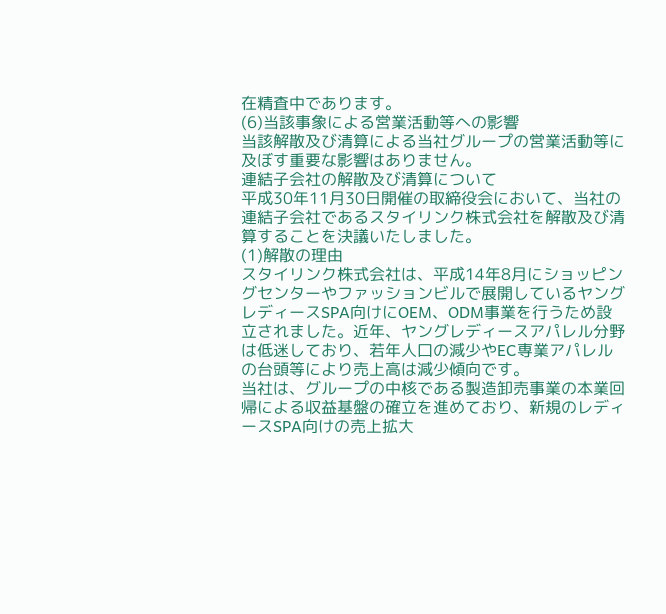在精査中であります。
(6)当該事象による営業活動等への影響
当該解散及び清算による当社グループの営業活動等に及ぼす重要な影響はありません。
連結子会社の解散及び清算について
平成30年11月30日開催の取締役会において、当社の連結子会社であるスタイリンク株式会社を解散及び清算することを決議いたしました。
(1)解散の理由
スタイリンク株式会社は、平成14年8月にショッピングセンターやファッションビルで展開しているヤングレディースSPA向けにOEM、ODM事業を行うため設立されました。近年、ヤングレディースアパレル分野は低迷しており、若年人口の減少やEC専業アパレルの台頭等により売上高は減少傾向です。
当社は、グループの中核である製造卸売事業の本業回帰による収益基盤の確立を進めており、新規のレディースSPA向けの売上拡大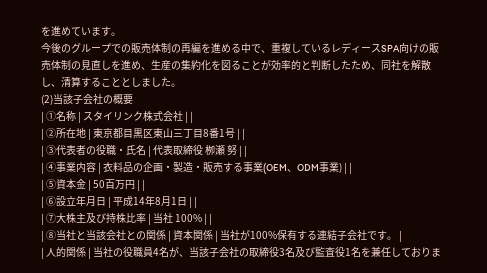を進めています。
今後のグループでの販売体制の再編を進める中で、重複しているレディースSPA向けの販売体制の見直しを進め、生産の集約化を図ることが効率的と判断したため、同社を解散し、清算することとしました。
(2)当該子会社の概要
| ①名称 | スタイリンク株式会社 | |
| ②所在地 | 東京都目黒区東山三丁目8番1号 | |
| ③代表者の役職・氏名 | 代表取締役 栁瀬 努 | |
| ④事業内容 | 衣料品の企画・製造・販売する事業(OEM、ODM事業) | |
| ⑤資本金 | 50百万円 | |
| ⑥設立年月日 | 平成14年8月1日 | |
| ⑦大株主及び持株比率 | 当社 100% | |
| ⑧当社と当該会社との関係 | 資本関係 | 当社が100%保有する連結子会社です。 |
| 人的関係 | 当社の役職員4名が、当該子会社の取締役3名及び監査役1名を兼任しておりま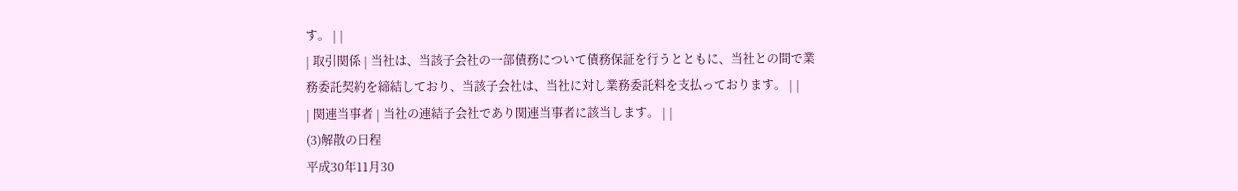す。 | |
| 取引関係 | 当社は、当該子会社の一部債務について債務保証を行うとともに、当社との間で業務委託契約を締結しており、当該子会社は、当社に対し業務委託料を支払っております。 | |
| 関連当事者 | 当社の連結子会社であり関連当事者に該当します。 | |
(3)解散の日程
平成30年11月30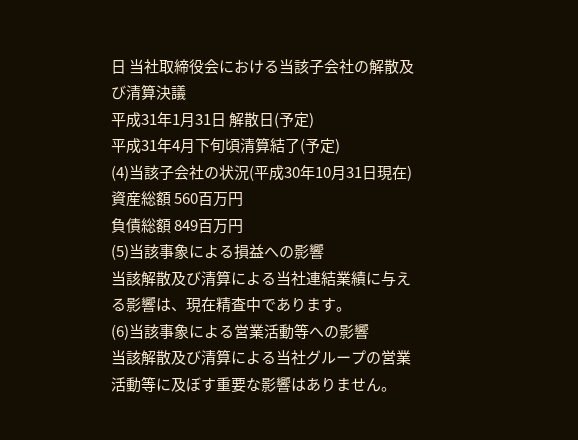日 当社取締役会における当該子会社の解散及び清算決議
平成31年1月31日 解散日(予定)
平成31年4月下旬頃清算結了(予定)
(4)当該子会社の状況(平成30年10月31日現在)
資産総額 560百万円
負債総額 849百万円
(5)当該事象による損益への影響
当該解散及び清算による当社連結業績に与える影響は、現在精査中であります。
(6)当該事象による営業活動等への影響
当該解散及び清算による当社グループの営業活動等に及ぼす重要な影響はありません。